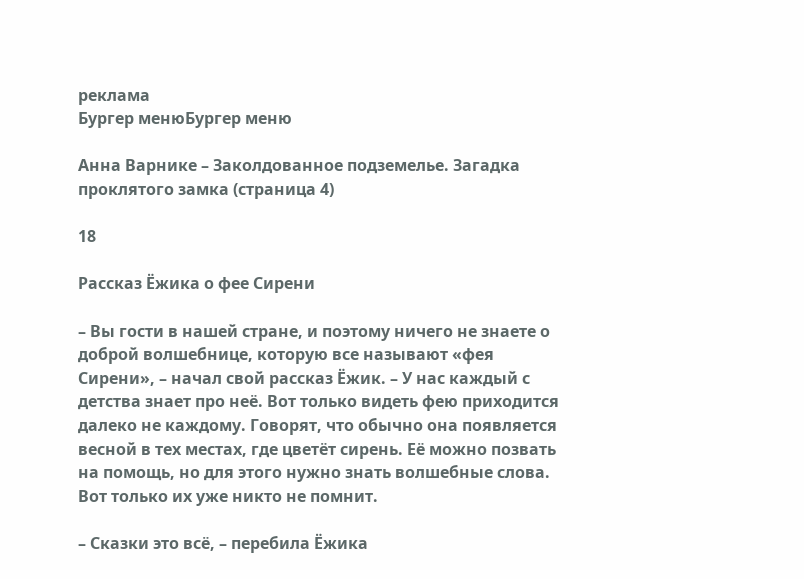реклама
Бургер менюБургер меню

Анна Варнике – Заколдованное подземелье. Загадка проклятого замка (страница 4)

18

Рассказ Ёжика о фее Сирени

– Вы гости в нашей стране, и поэтому ничего не знаете о доброй волшебнице, которую все называют «фея Сирени», – начал свой рассказ Ёжик. – У нас каждый с детства знает про неё. Вот только видеть фею приходится далеко не каждому. Говорят, что обычно она появляется весной в тех местах, где цветёт сирень. Её можно позвать на помощь, но для этого нужно знать волшебные слова. Вот только их уже никто не помнит.

– Сказки это всё, – перебила Ёжика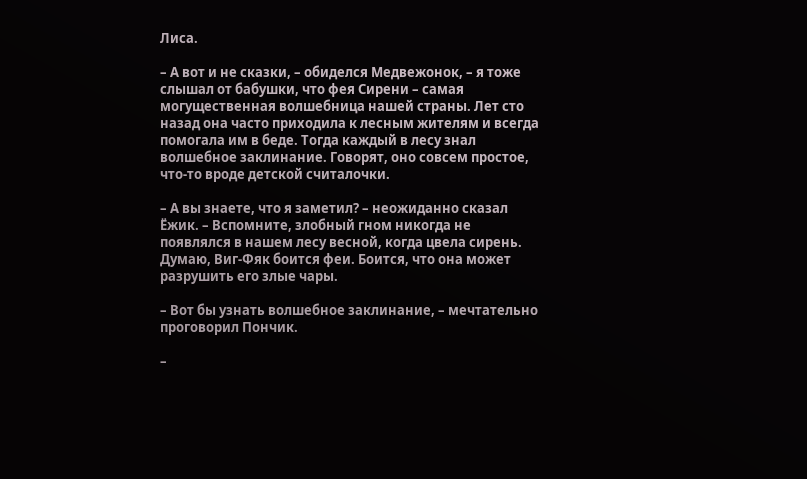Лиса.

– А вот и не сказки, – обиделся Медвежонок, – я тоже слышал от бабушки, что фея Сирени – самая могущественная волшебница нашей страны. Лет сто назад она часто приходила к лесным жителям и всегда помогала им в беде. Тогда каждый в лесу знал волшебное заклинание. Говорят, оно совсем простое, что-то вроде детской считалочки.

– А вы знаете, что я заметил? – неожиданно сказал Ёжик. – Вспомните, злобный гном никогда не появлялся в нашем лесу весной, когда цвела сирень. Думаю, Виг-Фяк боится феи. Боится, что она может разрушить его злые чары.

– Вот бы узнать волшебное заклинание, – мечтательно проговорил Пончик.

–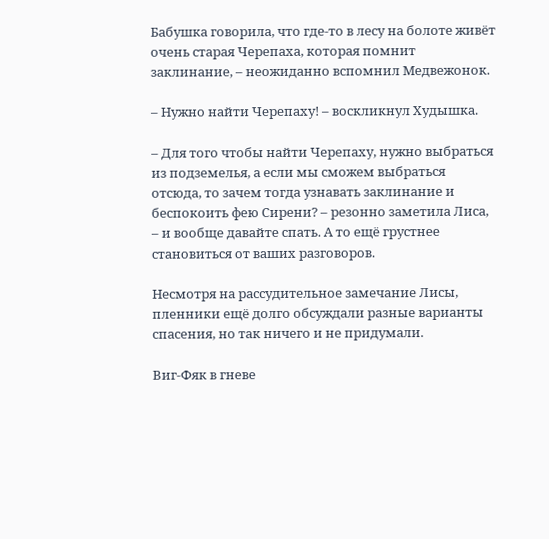Бабушка говорила, что где-то в лесу на болоте живёт очень старая Черепаха, которая помнит заклинание, – неожиданно вспомнил Медвежонок.

– Нужно найти Черепаху! – воскликнул Худышка.

– Для того чтобы найти Черепаху, нужно выбраться из подземелья, а если мы сможем выбраться отсюда, то зачем тогда узнавать заклинание и беспокоить фею Сирени? – резонно заметила Лиса, – и вообще давайте спать. А то ещё грустнее становиться от ваших разговоров.

Несмотря на рассудительное замечание Лисы, пленники ещё долго обсуждали разные варианты спасения, но так ничего и не придумали.

Виг-Фяк в гневе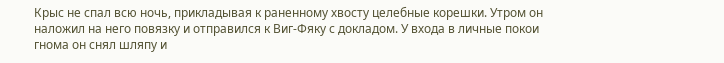Крыс не спал всю ночь, прикладывая к раненному хвосту целебные корешки. Утром он наложил на него повязку и отправился к Виг-Фяку с докладом. У входа в личные покои гнома он снял шляпу и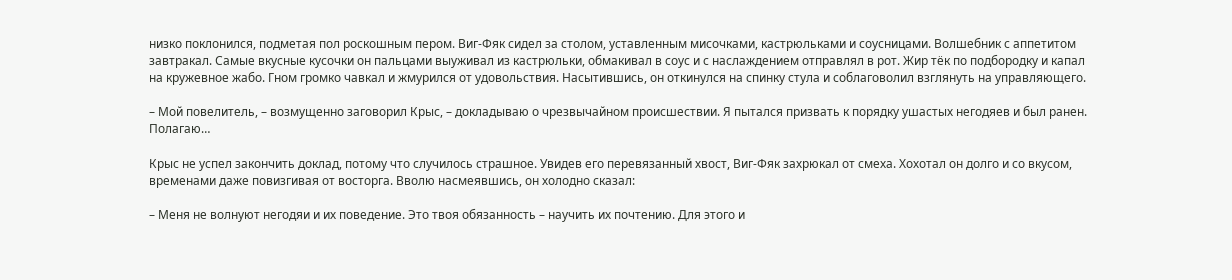низко поклонился, подметая пол роскошным пером. Виг-Фяк сидел за столом, уставленным мисочками, кастрюльками и соусницами. Волшебник с аппетитом завтракал. Самые вкусные кусочки он пальцами выуживал из кастрюльки, обмакивал в соус и с наслаждением отправлял в рот. Жир тёк по подбородку и капал на кружевное жабо. Гном громко чавкал и жмурился от удовольствия. Насытившись, он откинулся на спинку стула и соблаговолил взглянуть на управляющего.

– Мой повелитель, – возмущенно заговорил Крыс, – докладываю о чрезвычайном происшествии. Я пытался призвать к порядку ушастых негодяев и был ранен. Полагаю…

Крыс не успел закончить доклад, потому что случилось страшное. Увидев его перевязанный хвост, Виг-Фяк захрюкал от смеха. Хохотал он долго и со вкусом, временами даже повизгивая от восторга. Вволю насмеявшись, он холодно сказал:

– Меня не волнуют негодяи и их поведение. Это твоя обязанность – научить их почтению. Для этого и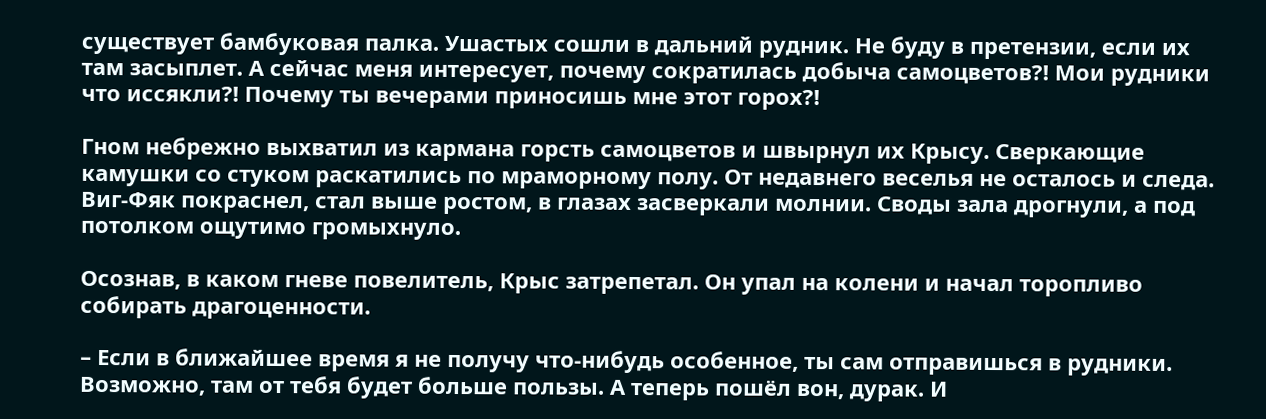существует бамбуковая палка. Ушастых сошли в дальний рудник. Не буду в претензии, если их там засыплет. А сейчас меня интересует, почему сократилась добыча самоцветов?! Мои рудники что иссякли?! Почему ты вечерами приносишь мне этот горох?!

Гном небрежно выхватил из кармана горсть самоцветов и швырнул их Крысу. Сверкающие камушки со стуком раскатились по мраморному полу. От недавнего веселья не осталось и следа. Виг-Фяк покраснел, стал выше ростом, в глазах засверкали молнии. Своды зала дрогнули, а под потолком ощутимо громыхнуло.

Осознав, в каком гневе повелитель, Крыс затрепетал. Он упал на колени и начал торопливо собирать драгоценности.

– Если в ближайшее время я не получу что-нибудь особенное, ты сам отправишься в рудники. Возможно, там от тебя будет больше пользы. А теперь пошёл вон, дурак. И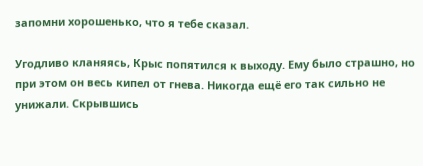запомни хорошенько, что я тебе сказал.

Угодливо кланяясь, Крыс попятился к выходу. Ему было страшно, но при этом он весь кипел от гнева. Никогда ещё его так сильно не унижали. Скрывшись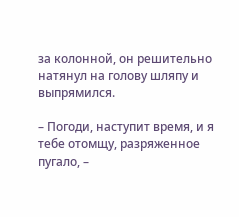за колонной, он решительно натянул на голову шляпу и выпрямился.

– Погоди, наступит время, и я тебе отомщу, разряженное пугало, –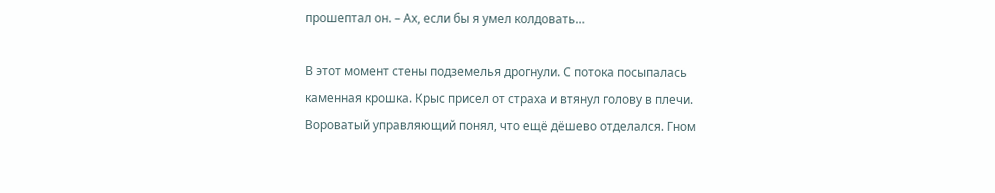прошептал он. – Ах, если бы я умел колдовать…

В этот момент стены подземелья дрогнули. С потока посыпалась каменная крошка. Крыс присел от страха и втянул голову в плечи. Вороватый управляющий понял, что ещё дёшево отделался. Гном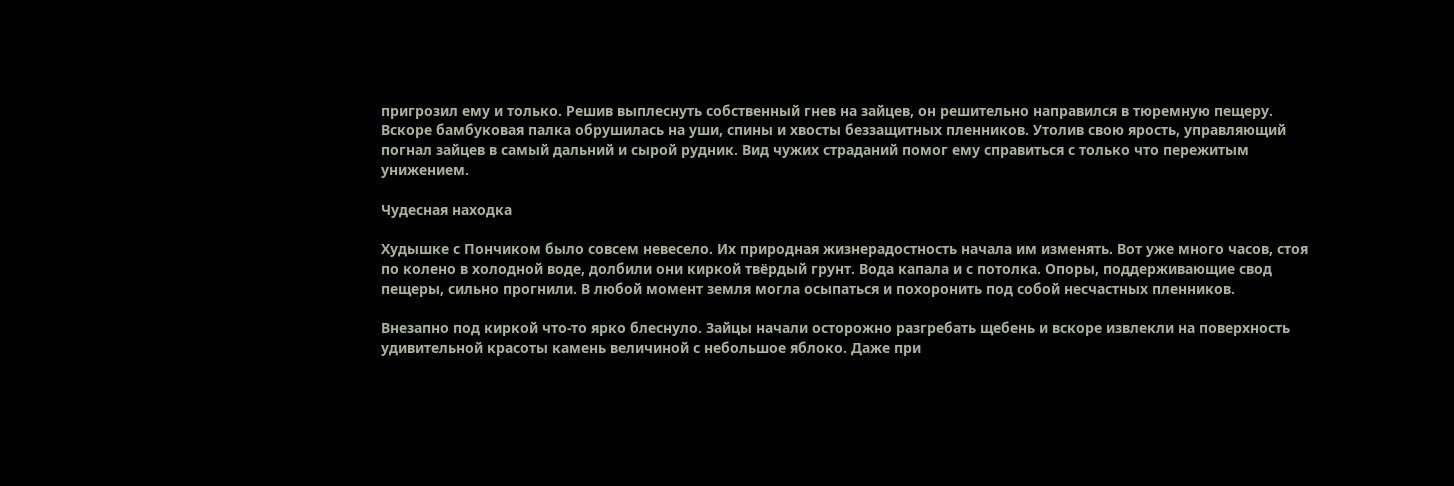пригрозил ему и только. Решив выплеснуть собственный гнев на зайцев, он решительно направился в тюремную пещеру. Вскоре бамбуковая палка обрушилась на уши, спины и хвосты беззащитных пленников. Утолив свою ярость, управляющий погнал зайцев в самый дальний и сырой рудник. Вид чужих страданий помог ему справиться с только что пережитым унижением.

Чудесная находка

Худышке с Пончиком было совсем невесело. Их природная жизнерадостность начала им изменять. Вот уже много часов, стоя по колено в холодной воде, долбили они киркой твёрдый грунт. Вода капала и с потолка. Опоры, поддерживающие свод пещеры, сильно прогнили. В любой момент земля могла осыпаться и похоронить под собой несчастных пленников.

Внезапно под киркой что-то ярко блеснуло. Зайцы начали осторожно разгребать щебень и вскоре извлекли на поверхность удивительной красоты камень величиной с небольшое яблоко. Даже при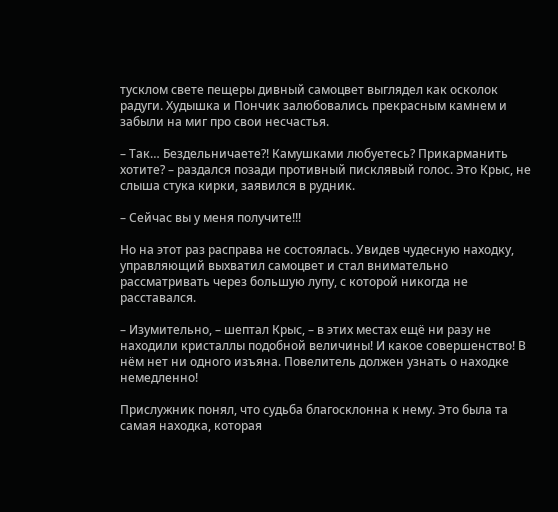тусклом свете пещеры дивный самоцвет выглядел как осколок радуги. Худышка и Пончик залюбовались прекрасным камнем и забыли на миг про свои несчастья.

– Так… Бездельничаете?! Камушками любуетесь? Прикарманить хотите? – раздался позади противный писклявый голос. Это Крыс, не слыша стука кирки, заявился в рудник.

– Сейчас вы у меня получите!!!

Но на этот раз расправа не состоялась. Увидев чудесную находку, управляющий выхватил самоцвет и стал внимательно рассматривать через большую лупу, с которой никогда не расставался.

– Изумительно, – шептал Крыс, – в этих местах ещё ни разу не находили кристаллы подобной величины! И какое совершенство! В нём нет ни одного изъяна. Повелитель должен узнать о находке немедленно!

Прислужник понял, что судьба благосклонна к нему. Это была та самая находка, которая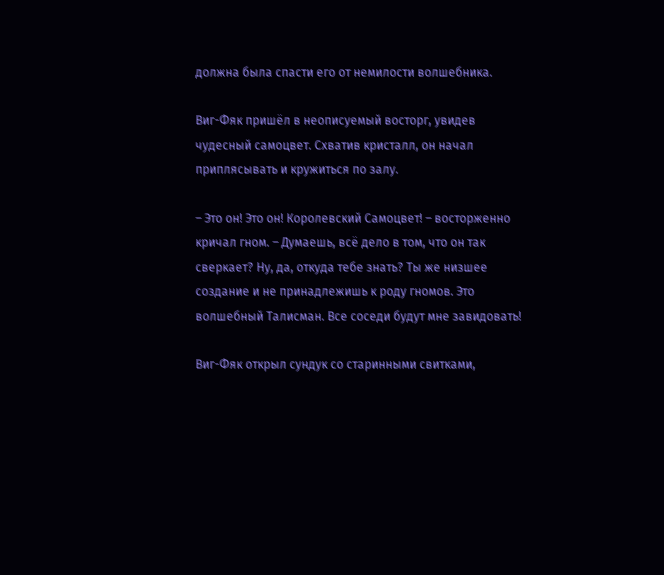должна была спасти его от немилости волшебника.

Виг-Фяк пришёл в неописуемый восторг, увидев чудесный самоцвет. Схватив кристалл, он начал приплясывать и кружиться по залу.

– Это он! Это он! Королевский Самоцвет! – восторженно кричал гном. – Думаешь, всё дело в том, что он так сверкает? Ну, да, откуда тебе знать? Ты же низшее создание и не принадлежишь к роду гномов. Это волшебный Талисман. Все соседи будут мне завидовать!

Виг-Фяк открыл сундук со старинными свитками,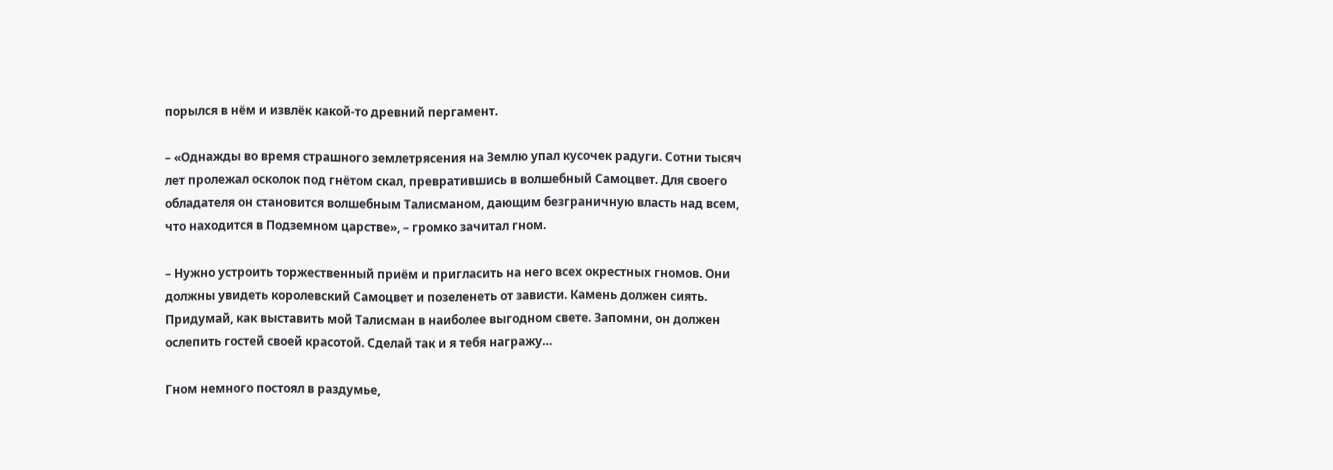порылся в нём и извлёк какой-то древний пергамент.

– «Однажды во время страшного землетрясения на Землю упал кусочек радуги. Сотни тысяч лет пролежал осколок под гнётом скал, превратившись в волшебный Самоцвет. Для своего обладателя он становится волшебным Талисманом, дающим безграничную власть над всем, что находится в Подземном царстве», – громко зачитал гном.

– Нужно устроить торжественный приём и пригласить на него всех окрестных гномов. Они должны увидеть королевский Самоцвет и позеленеть от зависти. Камень должен сиять. Придумай, как выставить мой Талисман в наиболее выгодном свете. Запомни, он должен ослепить гостей своей красотой. Сделай так и я тебя награжу…

Гном немного постоял в раздумье,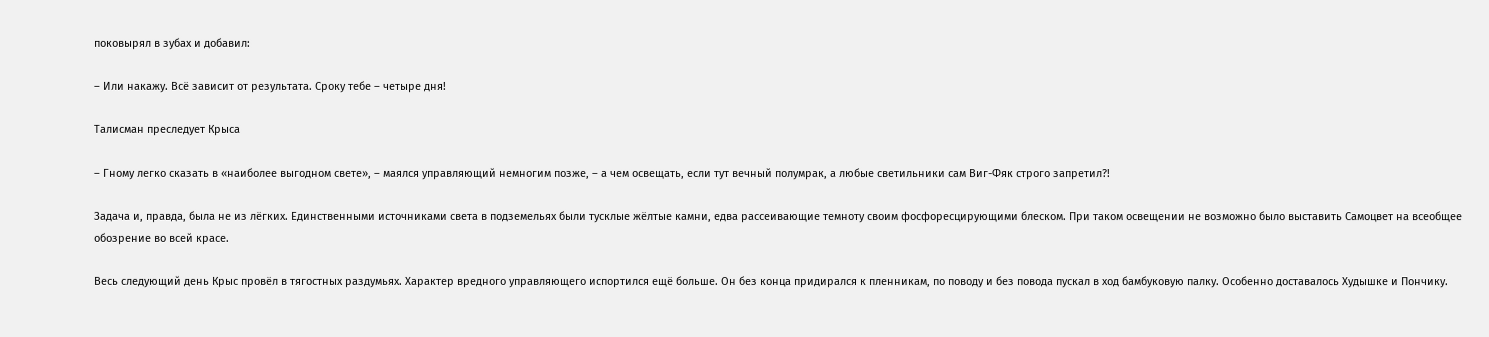поковырял в зубах и добавил:

– Или накажу. Всё зависит от результата. Сроку тебе – четыре дня!

Талисман преследует Крыса

– Гному легко сказать в «наиболее выгодном свете», – маялся управляющий немногим позже, – а чем освещать, если тут вечный полумрак, а любые светильники сам Виг-Фяк строго запретил?!

Задача и, правда, была не из лёгких. Единственными источниками света в подземельях были тусклые жёлтые камни, едва рассеивающие темноту своим фосфоресцирующими блеском. При таком освещении не возможно было выставить Самоцвет на всеобщее обозрение во всей красе.

Весь следующий день Крыс провёл в тягостных раздумьях. Характер вредного управляющего испортился ещё больше. Он без конца придирался к пленникам, по поводу и без повода пускал в ход бамбуковую палку. Особенно доставалось Худышке и Пончику.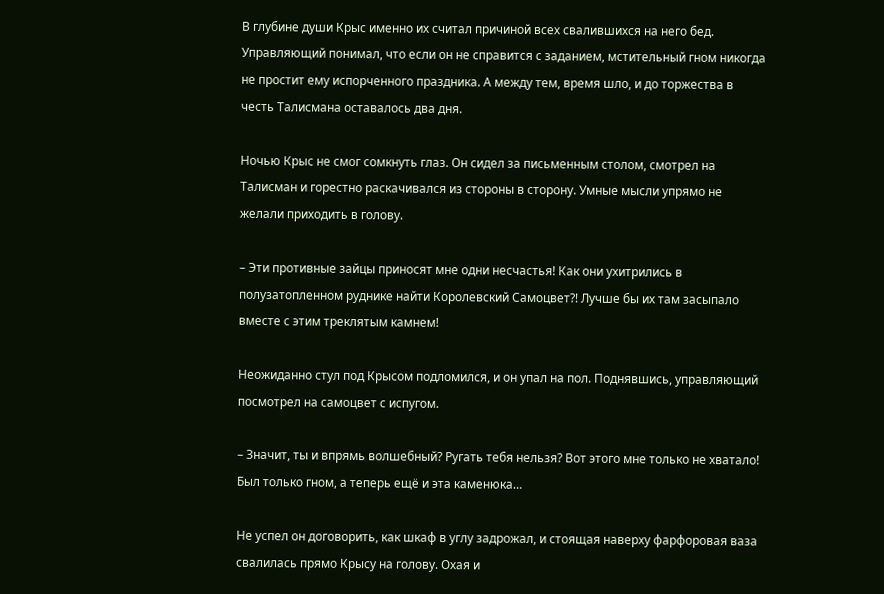В глубине души Крыс именно их считал причиной всех свалившихся на него бед. Управляющий понимал, что если он не справится с заданием, мстительный гном никогда не простит ему испорченного праздника. А между тем, время шло, и до торжества в честь Талисмана оставалось два дня.

Ночью Крыс не смог сомкнуть глаз. Он сидел за письменным столом, смотрел на Талисман и горестно раскачивался из стороны в сторону. Умные мысли упрямо не желали приходить в голову.

– Эти противные зайцы приносят мне одни несчастья! Как они ухитрились в полузатопленном руднике найти Королевский Самоцвет?! Лучше бы их там засыпало вместе с этим треклятым камнем!

Неожиданно стул под Крысом подломился, и он упал на пол. Поднявшись, управляющий посмотрел на самоцвет с испугом.

– Значит, ты и впрямь волшебный? Ругать тебя нельзя? Вот этого мне только не хватало! Был только гном, а теперь ещё и эта каменюка…

Не успел он договорить, как шкаф в углу задрожал, и стоящая наверху фарфоровая ваза свалилась прямо Крысу на голову. Охая и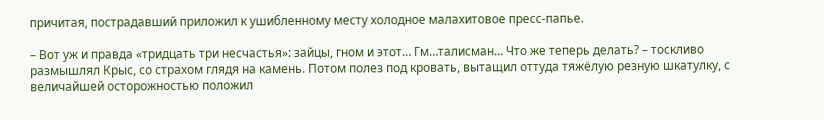причитая, пострадавший приложил к ушибленному месту холодное малахитовое пресс-папье.

– Вот уж и правда «тридцать три несчастья»: зайцы, гном и этот… Гм…талисман… Что же теперь делать? – тоскливо размышлял Крыс, со страхом глядя на камень. Потом полез под кровать, вытащил оттуда тяжёлую резную шкатулку, с величайшей осторожностью положил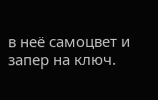в неё самоцвет и запер на ключ.